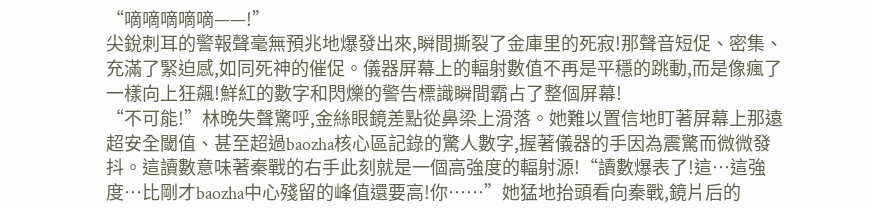“嘀嘀嘀嘀嘀——!”
尖銳刺耳的警報聲毫無預兆地爆發出來,瞬間撕裂了金庫里的死寂!那聲音短促、密集、充滿了緊迫感,如同死神的催促。儀器屏幕上的輻射數值不再是平穩的跳動,而是像瘋了一樣向上狂飆!鮮紅的數字和閃爍的警告標識瞬間霸占了整個屏幕!
“不可能!”林晚失聲驚呼,金絲眼鏡差點從鼻梁上滑落。她難以置信地盯著屏幕上那遠超安全閾值、甚至超過baozha核心區記錄的驚人數字,握著儀器的手因為震驚而微微發抖。這讀數意味著秦戰的右手此刻就是一個高強度的輻射源!“讀數爆表了!這…這強度…比剛才baozha中心殘留的峰值還要高!你……”她猛地抬頭看向秦戰,鏡片后的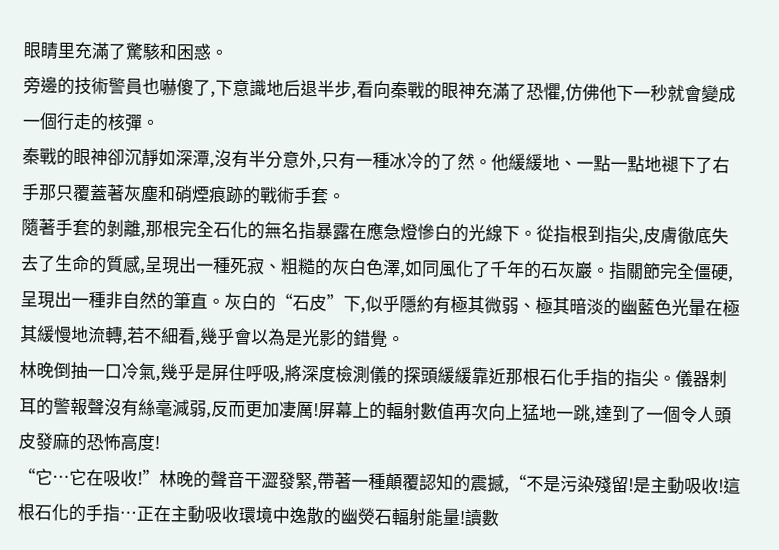眼睛里充滿了驚駭和困惑。
旁邊的技術警員也嚇傻了,下意識地后退半步,看向秦戰的眼神充滿了恐懼,仿佛他下一秒就會變成一個行走的核彈。
秦戰的眼神卻沉靜如深潭,沒有半分意外,只有一種冰冷的了然。他緩緩地、一點一點地褪下了右手那只覆蓋著灰塵和硝煙痕跡的戰術手套。
隨著手套的剝離,那根完全石化的無名指暴露在應急燈慘白的光線下。從指根到指尖,皮膚徹底失去了生命的質感,呈現出一種死寂、粗糙的灰白色澤,如同風化了千年的石灰巖。指關節完全僵硬,呈現出一種非自然的筆直。灰白的“石皮”下,似乎隱約有極其微弱、極其暗淡的幽藍色光暈在極其緩慢地流轉,若不細看,幾乎會以為是光影的錯覺。
林晚倒抽一口冷氣,幾乎是屏住呼吸,將深度檢測儀的探頭緩緩靠近那根石化手指的指尖。儀器刺耳的警報聲沒有絲毫減弱,反而更加凄厲!屏幕上的輻射數值再次向上猛地一跳,達到了一個令人頭皮發麻的恐怖高度!
“它…它在吸收!”林晚的聲音干澀發緊,帶著一種顛覆認知的震撼,“不是污染殘留!是主動吸收!這根石化的手指…正在主動吸收環境中逸散的幽熒石輻射能量!讀數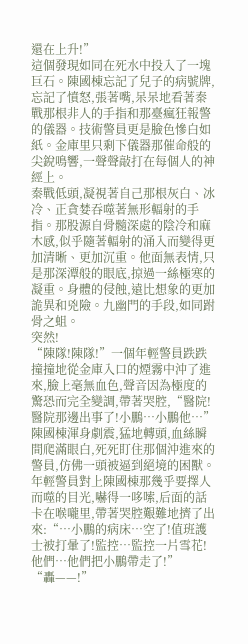還在上升!”
這個發現如同在死水中投入了一塊巨石。陳國棟忘記了兒子的病號牌,忘記了憤怒,張著嘴,呆呆地看著秦戰那根非人的手指和那臺瘋狂報警的儀器。技術警員更是臉色慘白如紙。金庫里只剩下儀器那催命般的尖銳鳴響,一聲聲敲打在每個人的神經上。
秦戰低頭,凝視著自己那根灰白、冰冷、正貪婪吞噬著無形輻射的手指。那股源自骨髓深處的陰冷和麻木感,似乎隨著輻射的涌入而變得更加清晰、更加沉重。他面無表情,只是那深潭般的眼底,掠過一絲極寒的凝重。身體的侵蝕,遠比想象的更加詭異和兇險。九幽門的手段,如同跗骨之蛆。
突然!
“陳隊!陳隊!”一個年輕警員跌跌撞撞地從金庫入口的煙霧中沖了進來,臉上毫無血色,聲音因為極度的驚恐而完全變調,帶著哭腔,“醫院!醫院那邊出事了!小鵬…小鵬他…”
陳國棟渾身劇震,猛地轉頭,血絲瞬間爬滿眼白,死死盯住那個沖進來的警員,仿佛一頭被逼到絕境的困獸。
年輕警員對上陳國棟那幾乎要擇人而噬的目光,嚇得一哆嗦,后面的話卡在喉嚨里,帶著哭腔艱難地擠了出來:“…小鵬的病床…空了!值班護士被打暈了!監控…監控一片雪花!他們…他們把小鵬帶走了!”
“轟——!”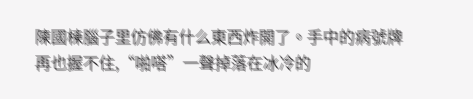陳國棟腦子里仿佛有什么東西炸開了。手中的病號牌再也握不住,“啪嗒”一聲掉落在冰冷的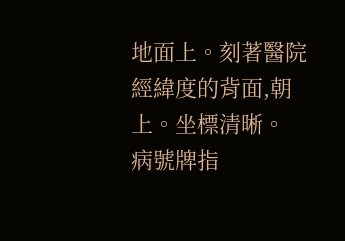地面上。刻著醫院經緯度的背面,朝上。坐標清晰。
病號牌指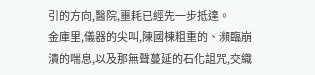引的方向,醫院,噩耗已經先一步抵達。
金庫里,儀器的尖叫,陳國棟粗重的、瀕臨崩潰的喘息,以及那無聲蔓延的石化詛咒,交織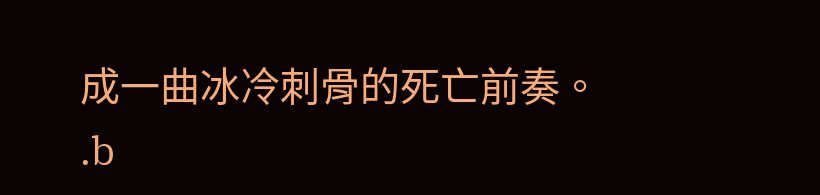成一曲冰冷刺骨的死亡前奏。
.b